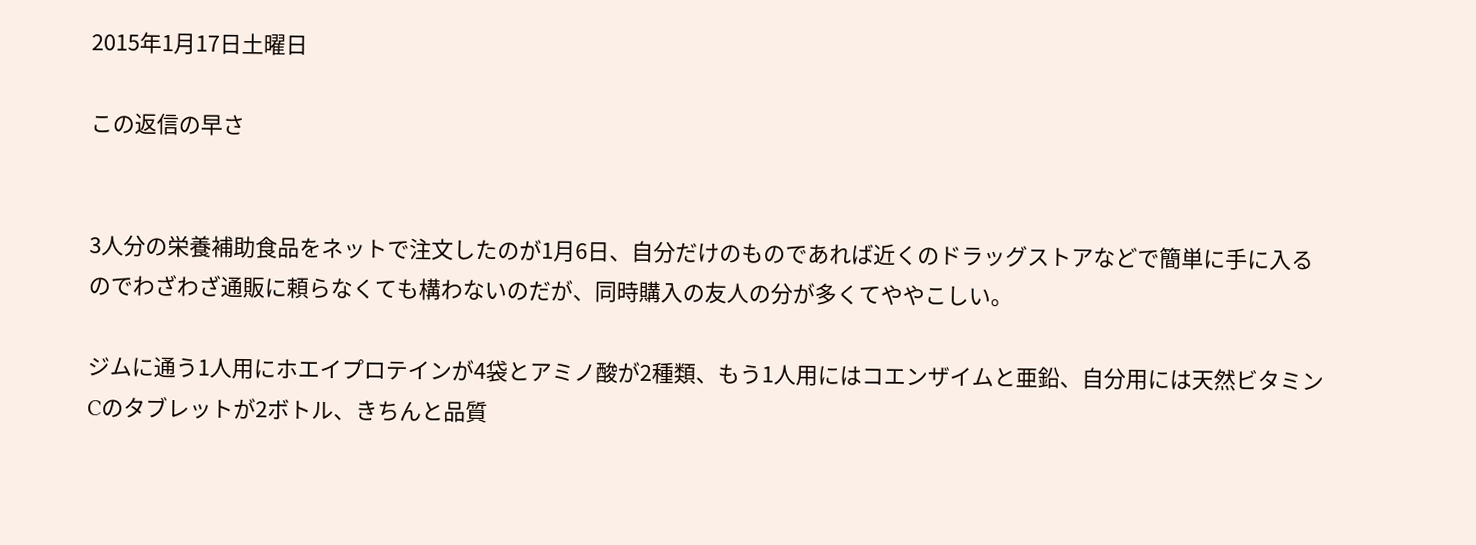2015年1月17日土曜日

この返信の早さ


3人分の栄養補助食品をネットで注文したのが1月6日、自分だけのものであれば近くのドラッグストアなどで簡単に手に入るのでわざわざ通販に頼らなくても構わないのだが、同時購入の友人の分が多くてややこしい。

ジムに通う1人用にホエイプロテインが4袋とアミノ酸が2種類、もう1人用にはコエンザイムと亜鉛、自分用には天然ビタミンCのタブレットが2ボトル、きちんと品質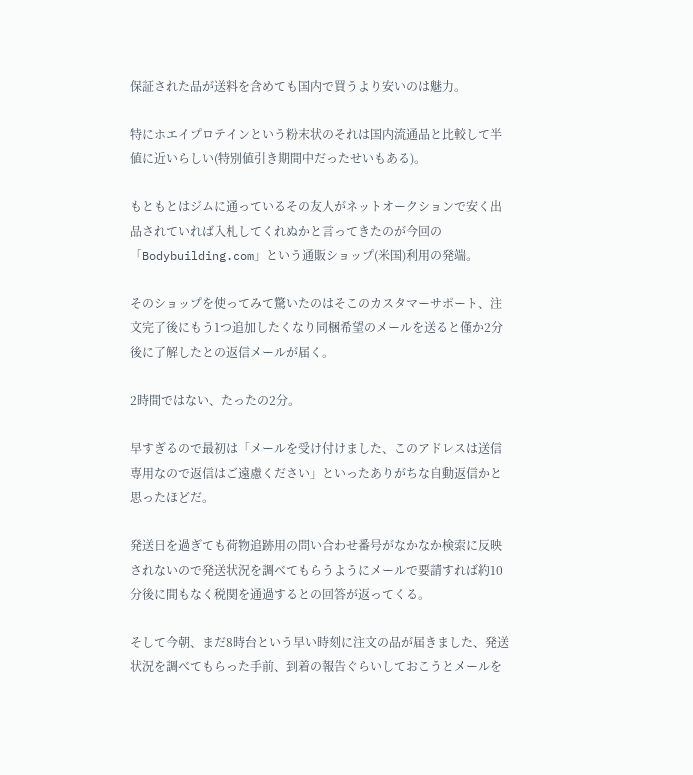保証された品が送料を含めても国内で買うより安いのは魅力。

特にホエイプロテインという粉末状のそれは国内流通品と比較して半値に近いらしい(特別値引き期間中だったせいもある)。

もともとはジムに通っているその友人がネットオークションで安く出品されていれば入札してくれぬかと言ってきたのが今回の「Bodybuilding.com」という通販ショップ(米国)利用の発端。

そのショップを使ってみて驚いたのはそこのカスタマーサポート、注文完了後にもう1つ追加したくなり同梱希望のメールを送ると僅か2分後に了解したとの返信メールが届く。

2時間ではない、たったの2分。

早すぎるので最初は「メールを受け付けました、このアドレスは送信専用なので返信はご遠慮ください」といったありがちな自動返信かと思ったほどだ。

発送日を過ぎても荷物追跡用の問い合わせ番号がなかなか検索に反映されないので発送状況を調べてもらうようにメールで要請すれば約10分後に間もなく税関を通過するとの回答が返ってくる。

そして今朝、まだ8時台という早い時刻に注文の品が届きました、発送状況を調べてもらった手前、到着の報告ぐらいしておこうとメールを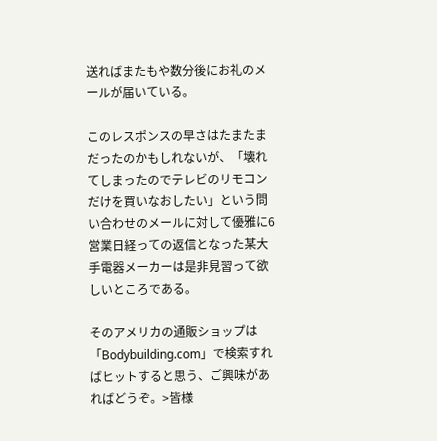送ればまたもや数分後にお礼のメールが届いている。

このレスポンスの早さはたまたまだったのかもしれないが、「壊れてしまったのでテレビのリモコンだけを買いなおしたい」という問い合わせのメールに対して優雅に6営業日経っての返信となった某大手電器メーカーは是非見習って欲しいところである。

そのアメリカの通販ショップは「Bodybuilding.com」で検索すればヒットすると思う、ご興味があればどうぞ。>皆様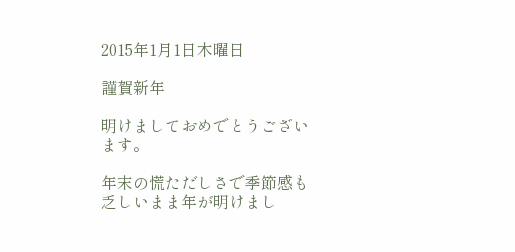2015年1月1日木曜日

謹賀新年

明けましておめでとうございます。

年末の慌ただしさで季節感も乏しいまま年が明けまし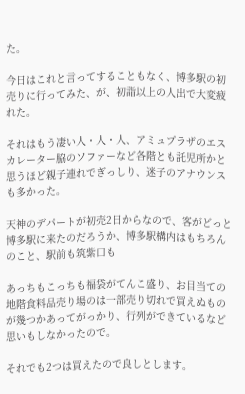た。

今日はこれと言ってすることもなく、博多駅の初売りに行ってみた、が、初詣以上の人出で大変疲れた。

それはもう凄い人・人・人、アミュプラザのエスカレーター脇のソファーなど各階とも託児所かと思うほど親子連れでぎっしり、迷子のアナウンスも多かった。

天神のデパートが初売2日からなので、客がどっと博多駅に来たのだろうか、博多駅構内はもちろんのこと、駅前も筑紫口も

あっちもこっちも福袋がてんこ盛り、お目当ての地階食料品売り場のは一部売り切れで買えぬものが幾つかあってがっかり、行列ができているなど思いもしなかったので。

それでも2つは買えたので良しとします。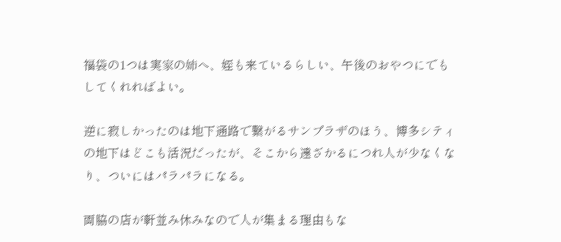福袋の1つは実家の姉へ、姪も来ているらしい、午後のおやつにでもしてくれればよい。

逆に寂しかったのは地下通路で繋がるサンプラザのほう、博多シティの地下はどこも活況だったが、そこから遠ざかるにつれ人が少なくなり、ついにはパラパラになる。

両脇の店が軒並み休みなので人が集まる理由もな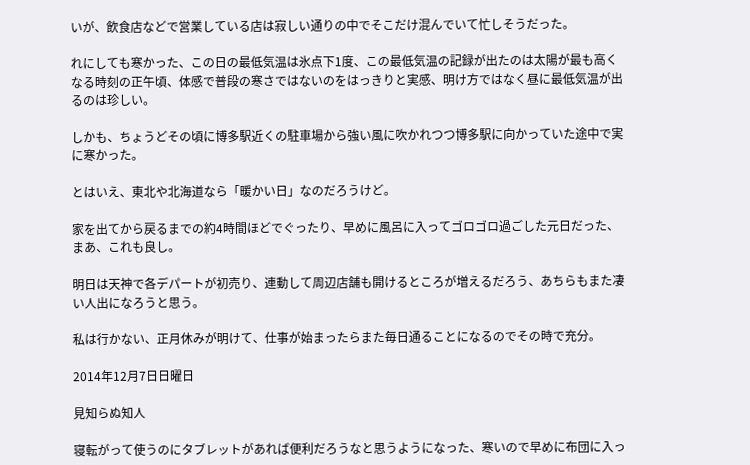いが、飲食店などで営業している店は寂しい通りの中でそこだけ混んでいて忙しそうだった。

れにしても寒かった、この日の最低気温は氷点下1度、この最低気温の記録が出たのは太陽が最も高くなる時刻の正午頃、体感で普段の寒さではないのをはっきりと実感、明け方ではなく昼に最低気温が出るのは珍しい。

しかも、ちょうどその頃に博多駅近くの駐車場から強い風に吹かれつつ博多駅に向かっていた途中で実に寒かった。

とはいえ、東北や北海道なら「暖かい日」なのだろうけど。

家を出てから戻るまでの約4時間ほどでぐったり、早めに風呂に入ってゴロゴロ過ごした元日だった、まあ、これも良し。

明日は天神で各デパートが初売り、連動して周辺店舗も開けるところが増えるだろう、あちらもまた凄い人出になろうと思う。

私は行かない、正月休みが明けて、仕事が始まったらまた毎日通ることになるのでその時で充分。

2014年12月7日日曜日

見知らぬ知人

寝転がって使うのにタブレットがあれば便利だろうなと思うようになった、寒いので早めに布団に入っ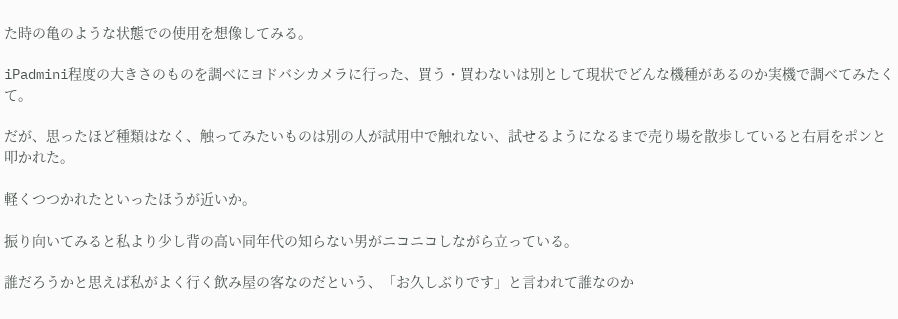た時の亀のような状態での使用を想像してみる。

iPadmini程度の大きさのものを調べにヨドバシカメラに行った、買う・買わないは別として現状でどんな機種があるのか実機で調べてみたくて。

だが、思ったほど種類はなく、触ってみたいものは別の人が試用中で触れない、試せるようになるまで売り場を散歩していると右肩をポンと叩かれた。

軽くつつかれたといったほうが近いか。

振り向いてみると私より少し背の高い同年代の知らない男がニコニコしながら立っている。

誰だろうかと思えば私がよく行く飲み屋の客なのだという、「お久しぶりです」と言われて誰なのか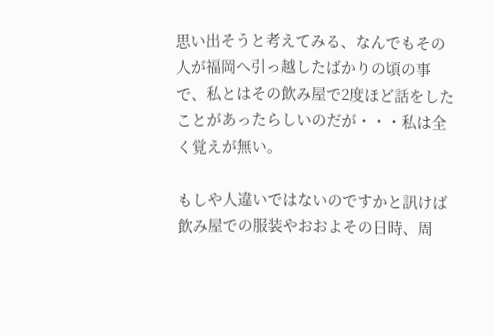思い出そうと考えてみる、なんでもその人が福岡へ引っ越したばかりの頃の事で、私とはその飲み屋で2度ほど話をしたことがあったらしいのだが・・・私は全く覚えが無い。

もしや人違いではないのですかと訊けば飲み屋での服装やおおよその日時、周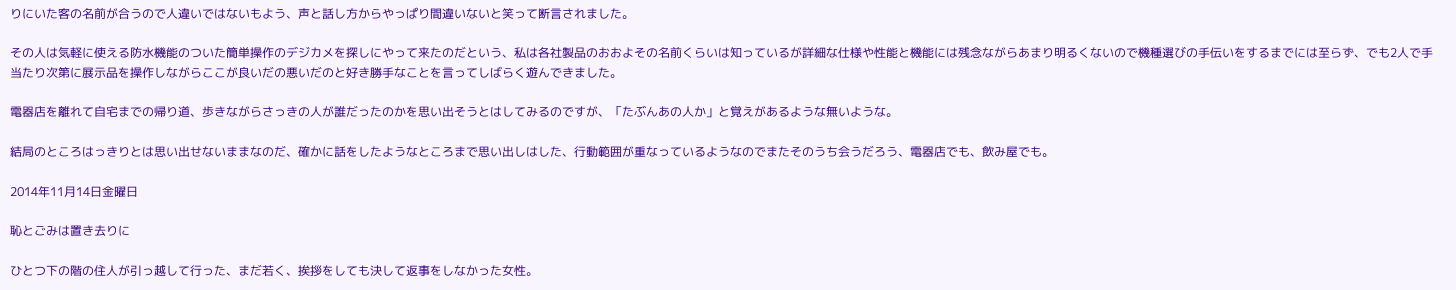りにいた客の名前が合うので人違いではないもよう、声と話し方からやっぱり間違いないと笑って断言されました。

その人は気軽に使える防水機能のついた簡単操作のデジカメを探しにやって来たのだという、私は各社製品のおおよその名前くらいは知っているが詳細な仕様や性能と機能には残念ながらあまり明るくないので機種選びの手伝いをするまでには至らず、でも2人で手当たり次第に展示品を操作しながらここが良いだの悪いだのと好き勝手なことを言ってしばらく遊んできました。

電器店を離れて自宅までの帰り道、歩きながらさっきの人が誰だったのかを思い出そうとはしてみるのですが、「たぶんあの人か」と覚えがあるような無いような。

結局のところはっきりとは思い出せないままなのだ、確かに話をしたようなところまで思い出しはした、行動範囲が重なっているようなのでまたそのうち会うだろう、電器店でも、飲み屋でも。

2014年11月14日金曜日

恥とごみは置き去りに

ひとつ下の階の住人が引っ越して行った、まだ若く、挨拶をしても決して返事をしなかった女性。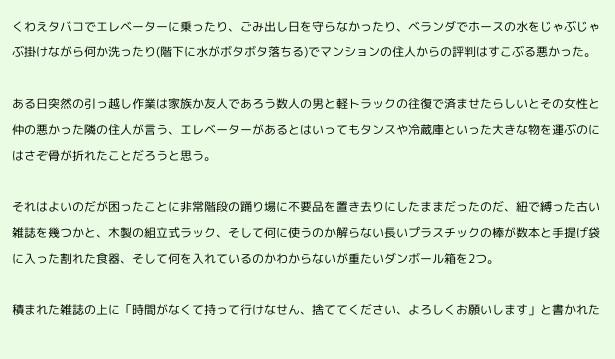くわえタバコでエレベーターに乗ったり、ごみ出し日を守らなかったり、ベランダでホースの水をじゃぶじゃぶ掛けながら何か洗ったり(階下に水がボタボタ落ちる)でマンションの住人からの評判はすこぶる悪かった。

ある日突然の引っ越し作業は家族か友人であろう数人の男と軽トラックの往復で済ませたらしいとその女性と仲の悪かった隣の住人が言う、エレベーターがあるとはいってもタンスや冷蔵庫といった大きな物を運ぶのにはさぞ骨が折れたことだろうと思う。

それはよいのだが困ったことに非常階段の踊り場に不要品を置き去りにしたままだったのだ、紐で縛った古い雑誌を幾つかと、木製の組立式ラック、そして何に使うのか解らない長いプラスチックの棒が数本と手提げ袋に入った割れた食器、そして何を入れているのかわからないが重たいダンボール箱を2つ。

積まれた雑誌の上に「時間がなくて持って行けなせん、捨ててください、よろしくお願いします」と書かれた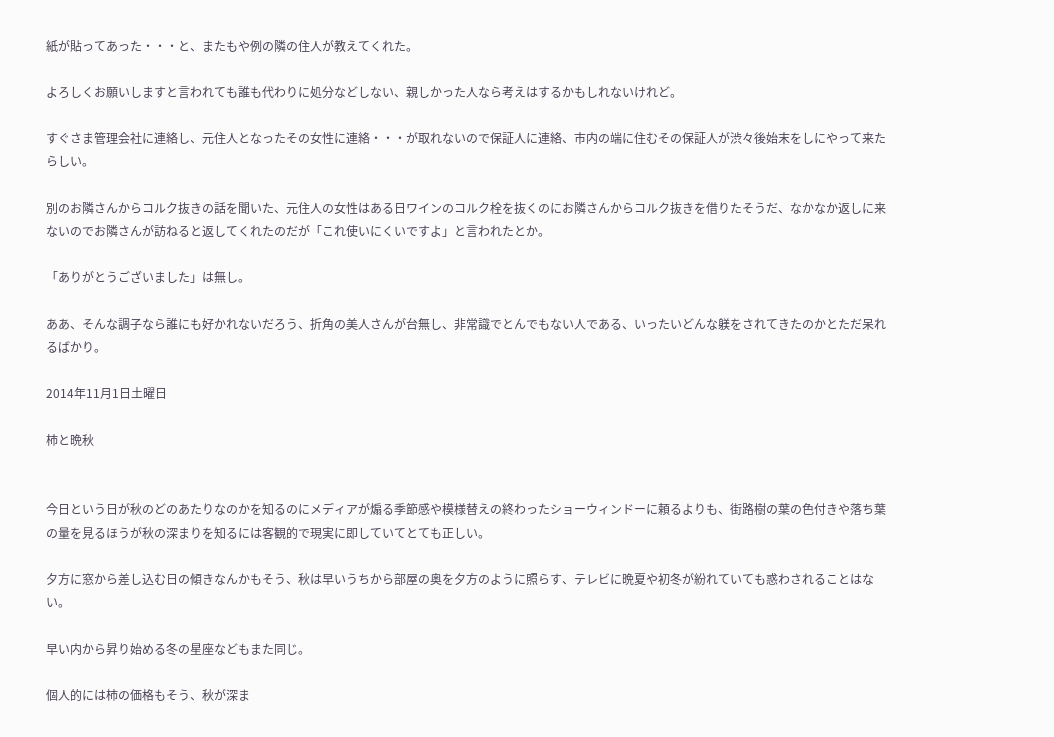紙が貼ってあった・・・と、またもや例の隣の住人が教えてくれた。

よろしくお願いしますと言われても誰も代わりに処分などしない、親しかった人なら考えはするかもしれないけれど。

すぐさま管理会社に連絡し、元住人となったその女性に連絡・・・が取れないので保証人に連絡、市内の端に住むその保証人が渋々後始末をしにやって来たらしい。

別のお隣さんからコルク抜きの話を聞いた、元住人の女性はある日ワインのコルク栓を抜くのにお隣さんからコルク抜きを借りたそうだ、なかなか返しに来ないのでお隣さんが訪ねると返してくれたのだが「これ使いにくいですよ」と言われたとか。

「ありがとうございました」は無し。

ああ、そんな調子なら誰にも好かれないだろう、折角の美人さんが台無し、非常識でとんでもない人である、いったいどんな躾をされてきたのかとただ呆れるばかり。

2014年11月1日土曜日

柿と晩秋


今日という日が秋のどのあたりなのかを知るのにメディアが煽る季節感や模様替えの終わったショーウィンドーに頼るよりも、街路樹の葉の色付きや落ち葉の量を見るほうが秋の深まりを知るには客観的で現実に即していてとても正しい。

夕方に窓から差し込む日の傾きなんかもそう、秋は早いうちから部屋の奥を夕方のように照らす、テレビに晩夏や初冬が紛れていても惑わされることはない。

早い内から昇り始める冬の星座などもまた同じ。

個人的には柿の価格もそう、秋が深ま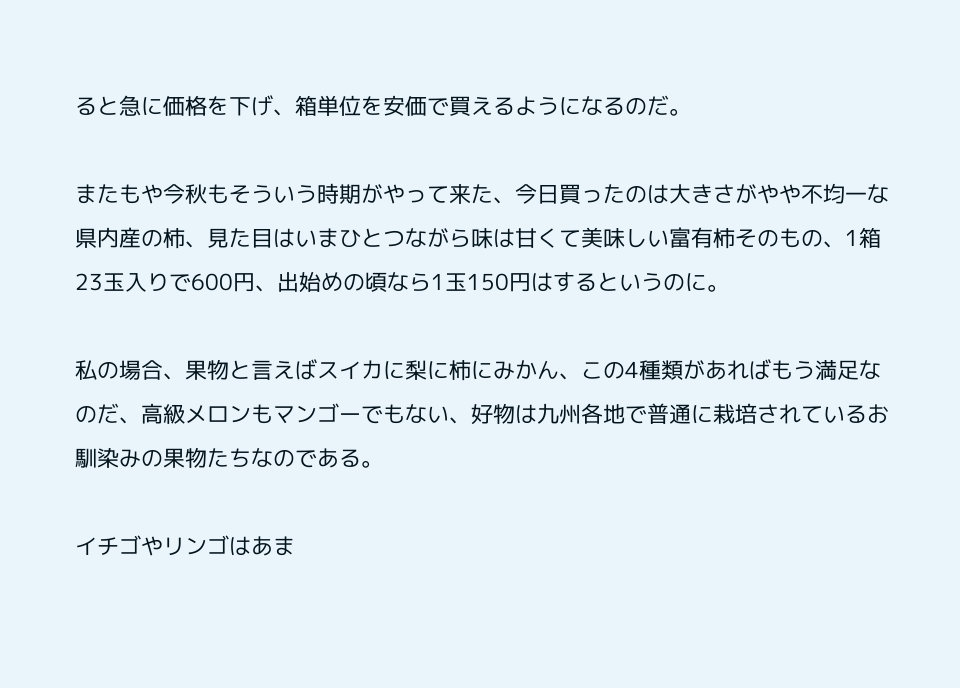ると急に価格を下げ、箱単位を安価で買えるようになるのだ。

またもや今秋もそういう時期がやって来た、今日買ったのは大きさがやや不均一な県内産の柿、見た目はいまひとつながら味は甘くて美味しい富有柿そのもの、1箱23玉入りで600円、出始めの頃なら1玉150円はするというのに。

私の場合、果物と言えばスイカに梨に柿にみかん、この4種類があればもう満足なのだ、高級メロンもマンゴーでもない、好物は九州各地で普通に栽培されているお馴染みの果物たちなのである。

イチゴやリンゴはあま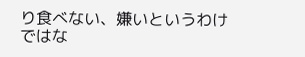り食べない、嫌いというわけではな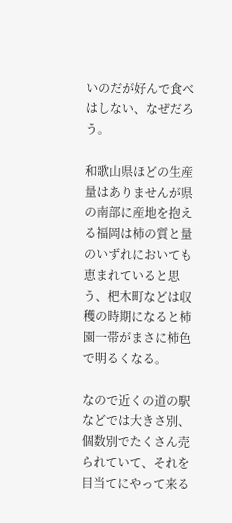いのだが好んで食べはしない、なぜだろう。

和歌山県ほどの生産量はありませんが県の南部に産地を抱える福岡は柿の質と量のいずれにおいても恵まれていると思う、杷木町などは収穫の時期になると柿園一帯がまさに柿色で明るくなる。

なので近くの道の駅などでは大きさ別、個数別でたくさん売られていて、それを目当てにやって来る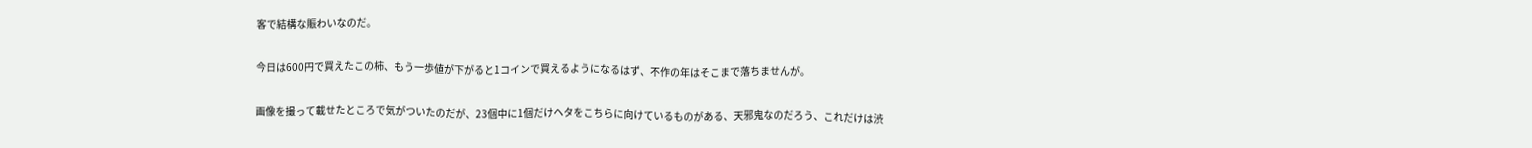客で結構な賑わいなのだ。

今日は600円で買えたこの柿、もう一歩値が下がると1コインで買えるようになるはず、不作の年はそこまで落ちませんが。

画像を撮って載せたところで気がついたのだが、23個中に1個だけヘタをこちらに向けているものがある、天邪鬼なのだろう、これだけは渋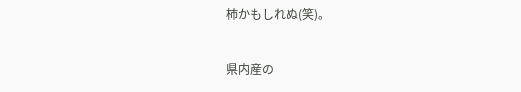柿かもしれぬ(笑)。

県内産の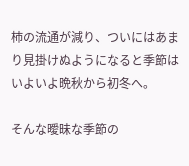柿の流通が減り、ついにはあまり見掛けぬようになると季節はいよいよ晩秋から初冬へ。

そんな曖昧な季節の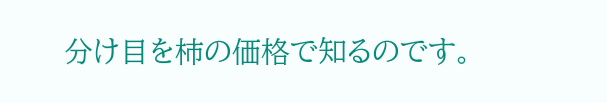分け目を柿の価格で知るのです。